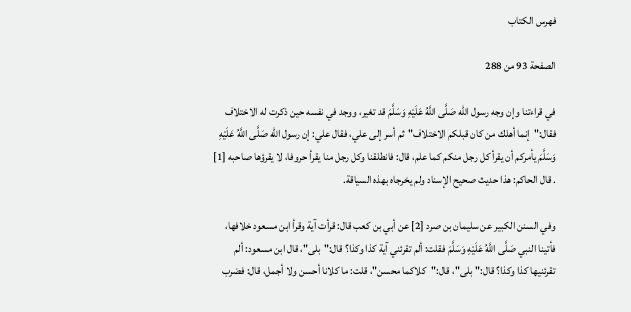فهرس الكتاب

الصفحة 93 من 288

في قراءتنا وإن وجه رسول الله صَلَّى اللَّهُ عَلَيْهِ وَسَلَّمَ قد تغير، ووجد في نفسه حين ذكرت له الاختلاف فقال:"إنما أهلك من كان قبلكم الاختلاف"ثم أسر إلى علي، فقال علي: إن رسول الله صَلَّى اللَّهُ عَلَيْهِ وَسَلَّمَ يأمركم أن يقرأ كل رجل منكم كما علم، قال: فانطلقنا وكل رجل منا يقرأ حروفا، لا يقرؤها صاحبه [1] . قال الحاكم: هذا حديث صحيح الإسناد ولم يخرجاه بهذه السياقة.

وفي السنن الكبير عن سليمان بن صرد [2] عن أبي بن كعب قال: قرأت آية وقرأ ابن مسعود خلافها، فأتينا النبي صَلَّى اللَّهُ عَلَيْهِ وَسَلَّمَ فقلت: ألم تقرئني آية كذا وكذا؟ قال:"بلى"، قال ابن مسعود: ألم تقرئنيها كذا وكذا؟ قال:"بلى"، قال:"كلاكما محسن"، قلت: ما كلانا أحسن ولا أجمل، قال: فضرب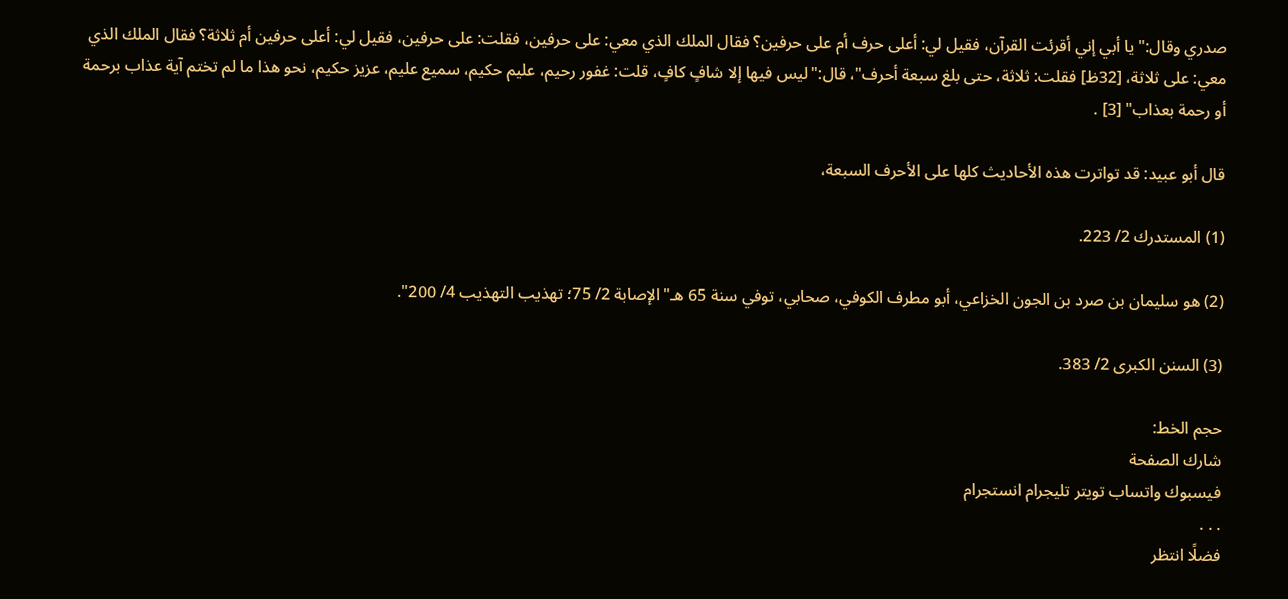صدري وقال:"يا أبي إني أقرئت القرآن، فقيل لي: أعلى حرف أم على حرفين؟ فقال الملك الذي معي: على حرفين، فقلت: على حرفين، فقيل لي: أعلى حرفين أم ثلاثة؟ فقال الملك الذي معي: على ثلاثة، [32ظ] فقلت: ثلاثة، حتى بلغ سبعة أحرف"، قال:"ليس فيها إلا شافٍ كافٍ، قلت: غفور رحيم، عليم حكيم، سميع عليم، عزيز حكيم، نحو هذا ما لم تختم آية عذاب برحمة أو رحمة بعذاب" [3] .

قال أبو عبيد: قد تواترت هذه الأحاديث كلها على الأحرف السبعة،

(1) المستدرك 2/ 223.

(2) هو سليمان بن صرد بن الجون الخزاعي، أبو مطرف الكوفي، صحابي، توفي سنة 65 هـ"الإصابة 2/ 75؛ تهذيب التهذيب 4/ 200".

(3) السنن الكبرى 2/ 383.

حجم الخط:
شارك الصفحة
فيسبوك واتساب تويتر تليجرام انستجرام
. . .
فضلًا انتظر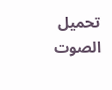تحميل الصوت